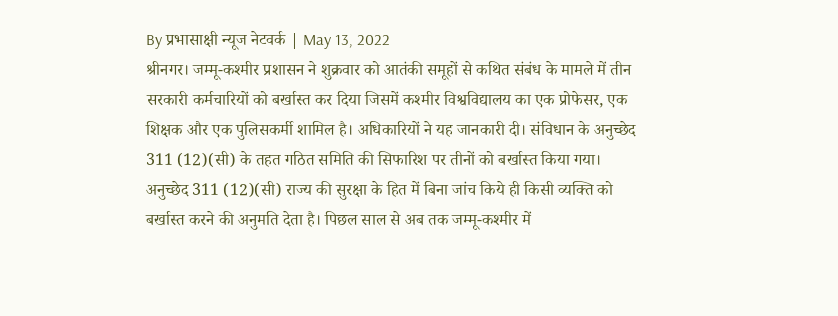By प्रभासाक्षी न्यूज नेटवर्क | May 13, 2022
श्रीनगर। जम्मू-कश्मीर प्रशासन ने शुक्रवार को आतंकी समूहों से कथित संबंध के मामले में तीन सरकारी कर्मचारियों को बर्खास्त कर दिया जिसमें कश्मीर विश्वविद्यालय का एक प्रोफेसर, एक शिक्षक और एक पुलिसकर्मी शामिल है। अधिकारियों ने यह जानकारी दी। संविधान के अनुच्छेद 311 (12)(सी) के तहत गठित समिति की सिफारिश पर तीनों को बर्खास्त किया गया। अनुच्छेद 311 (12)(सी) राज्य की सुरक्षा के हित में बिना जांच किये ही किसी व्यक्ति को बर्खास्त करने की अनुमति देता है। पिछल साल से अब तक जम्मू-कश्मीर में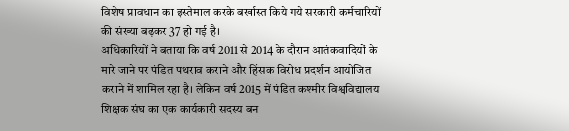विशेष प्रावधान का इस्तेमाल करके बर्खास्त किये गये सरकारी कर्मचारियों की संख्या बढ़कर 37 हो गई है।
अधिकारियों ने बताया कि वर्ष 2011 से 2014 के दौरान आतंकवादियों के मारे जाने पर पंडित पथराव कराने और हिंसक विरोध प्रदर्शन आयोजित कराने में शामिल रहा है। लेकिन वर्ष 2015 में पंडित कश्मीर विश्वविद्यालय शिक्षक संघ का एक कार्यकारी सदस्य बन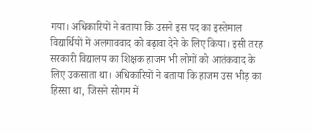गया। अधिकारियों ने बताया कि उसने इस पद का इस्तेमाल विद्यार्थियों में अलगाववाद को बढ़ावा देने के लिए किया। इसी तरह सरकारी विद्यालय का शिक्षक हाजम भी लोगों को आतंकवाद के लिए उकसाता था। अधिकारियों ने बताया कि हाजम उस भीड़ का हिस्सा था, जिसने सोगम में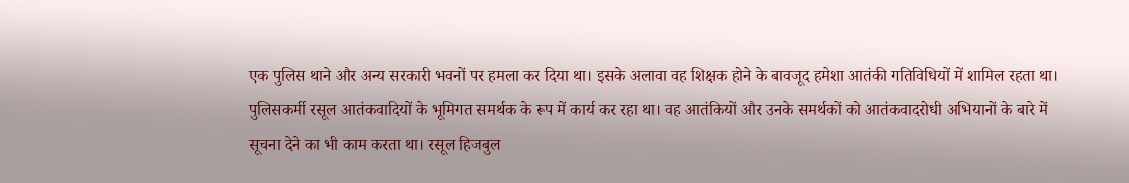एक पुलिस थाने और अन्य सरकारी भवनों पर हमला कर दिया था। इसके अलावा वह शिक्षक होने के बावजूद हमेशा आतंकी गतिविधियों में शामिल रहता था। पुलिसकर्मी रसूल आतंकवादियों के भूमिगत समर्थक के रूप में कार्य कर रहा था। वह आतंकियों और उनके समर्थकों को आतंकवादरोधी अभियानों के बारे में सूचना देने का भी काम करता था। रसूल हिजबुल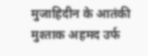मुजाहिदीन के आतंकी मुश्ताक अहमद उर्फ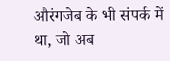औरंगजेब के भी संपर्क में था, जो अब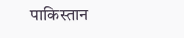पाकिस्तान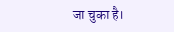जा चुका है।